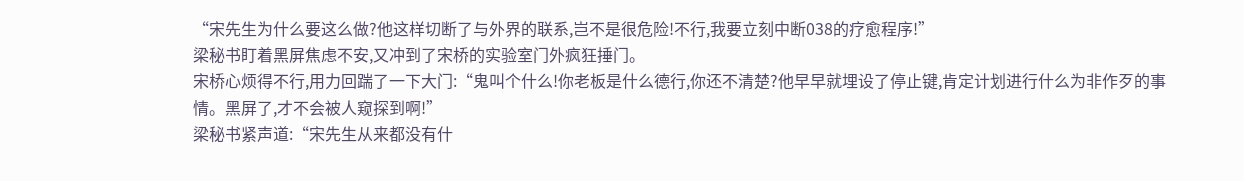“宋先生为什么要这么做?他这样切断了与外界的联系,岂不是很危险!不行,我要立刻中断038的疗愈程序!”
梁秘书盯着黑屏焦虑不安,又冲到了宋桥的实验室门外疯狂捶门。
宋桥心烦得不行,用力回踹了一下大门:“鬼叫个什么!你老板是什么德行,你还不清楚?他早早就埋设了停止键,肯定计划进行什么为非作歹的事情。黑屏了,才不会被人窥探到啊!”
梁秘书紧声道:“宋先生从来都没有什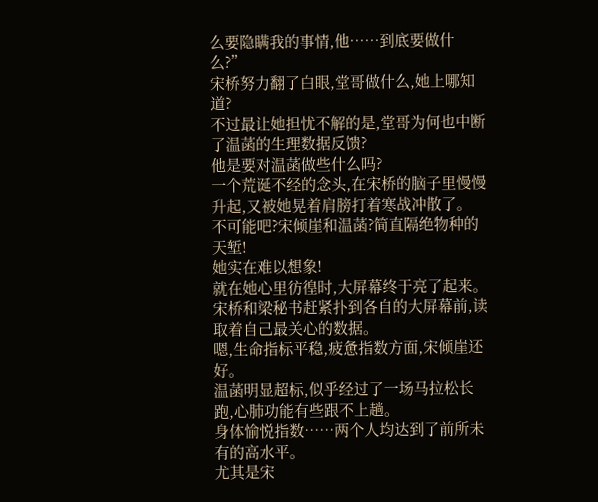么要隐瞒我的事情,他……到底要做什么?”
宋桥努力翻了白眼,堂哥做什么,她上哪知道?
不过最让她担忧不解的是,堂哥为何也中断了温菡的生理数据反馈?
他是要对温菡做些什么吗?
一个荒诞不经的念头,在宋桥的脑子里慢慢升起,又被她晃着肩膀打着寒战冲散了。
不可能吧?宋倾崖和温菡?简直隔绝物种的天堑!
她实在难以想象!
就在她心里彷徨时,大屏幕终于亮了起来。
宋桥和梁秘书赶紧扑到各自的大屏幕前,读取着自己最关心的数据。
嗯,生命指标平稳,疲惫指数方面,宋倾崖还好。
温菡明显超标,似乎经过了一场马拉松长跑,心肺功能有些跟不上趟。
身体愉悦指数……两个人均达到了前所未有的高水平。
尤其是宋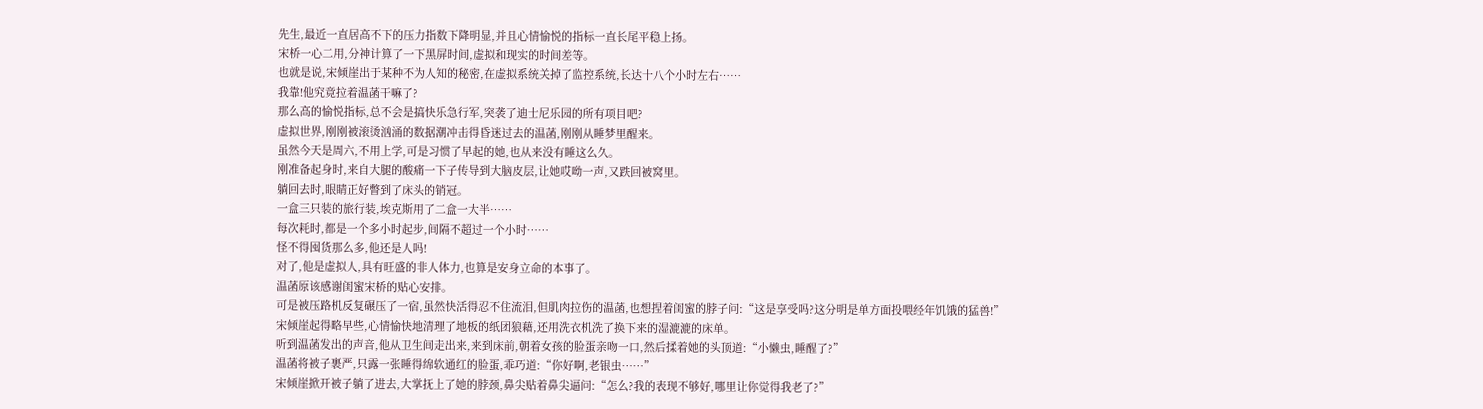先生,最近一直居高不下的压力指数下降明显,并且心情愉悦的指标一直长尾平稳上扬。
宋桥一心二用,分神计算了一下黑屏时间,虚拟和现实的时间差等。
也就是说,宋倾崖出于某种不为人知的秘密,在虚拟系统关掉了监控系统,长达十八个小时左右……
我靠!他究竟拉着温菡干嘛了?
那么高的愉悦指标,总不会是搞快乐急行军,突袭了迪士尼乐园的所有项目吧?
虚拟世界,刚刚被滚烫汹涌的数据潮冲击得昏迷过去的温菡,刚刚从睡梦里醒来。
虽然今天是周六,不用上学,可是习惯了早起的她,也从来没有睡这么久。
刚准备起身时,来自大腿的酸痛一下子传导到大脑皮层,让她哎呦一声,又跌回被窝里。
躺回去时,眼睛正好瞥到了床头的销冠。
一盒三只装的旅行装,埃克斯用了二盒一大半……
每次耗时,都是一个多小时起步,间隔不超过一个小时……
怪不得囤货那么多,他还是人吗!
对了,他是虚拟人,具有旺盛的非人体力,也算是安身立命的本事了。
温菡原该感谢闺蜜宋桥的贴心安排。
可是被压路机反复碾压了一宿,虽然快活得忍不住流泪,但肌肉拉伤的温菡,也想捏着闺蜜的脖子问:“这是享受吗?这分明是单方面投喂经年饥饿的猛兽!”
宋倾崖起得略早些,心情愉快地清理了地板的纸团狼藉,还用洗衣机洗了换下来的湿漉漉的床单。
听到温菡发出的声音,他从卫生间走出来,来到床前,朝着女孩的脸蛋亲吻一口,然后揉着她的头顶道:“小懒虫,睡醒了?”
温菡将被子裹严,只露一张睡得绵软通红的脸蛋,乖巧道:“你好啊,老银虫……”
宋倾崖掀开被子躺了进去,大掌抚上了她的脖颈,鼻尖贴着鼻尖逼问:“怎么?我的表现不够好,哪里让你觉得我老了?”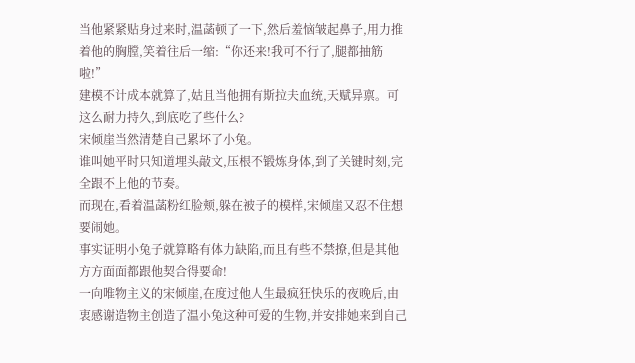当他紧紧贴身过来时,温菡顿了一下,然后羞恼皱起鼻子,用力推着他的胸膛,笑着往后一缩:“你还来!我可不行了,腿都抽筋啦!”
建模不计成本就算了,姑且当他拥有斯拉夫血统,天赋异禀。可这么耐力持久,到底吃了些什么?
宋倾崖当然清楚自己累坏了小兔。
谁叫她平时只知道埋头敲文,压根不锻炼身体,到了关键时刻,完全跟不上他的节奏。
而现在,看着温菡粉红脸颊,躲在被子的模样,宋倾崖又忍不住想要闹她。
事实证明小兔子就算略有体力缺陷,而且有些不禁撩,但是其他方方面面都跟他契合得要命!
一向唯物主义的宋倾崖,在度过他人生最疯狂快乐的夜晚后,由衷感谢造物主创造了温小兔这种可爱的生物,并安排她来到自己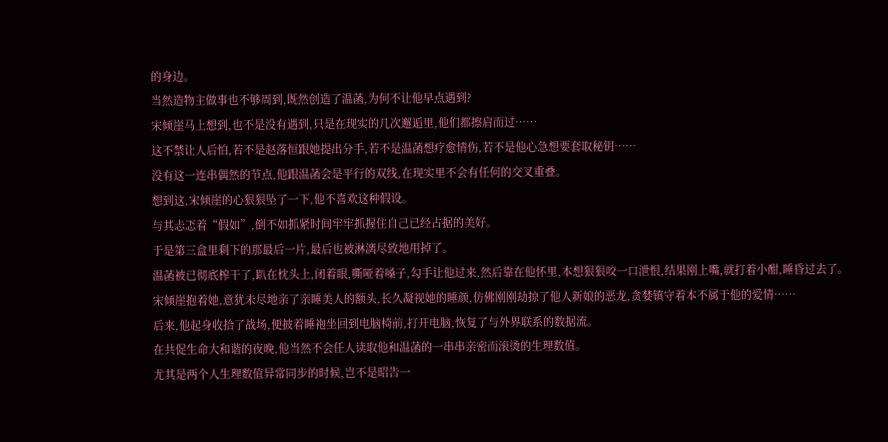的身边。
当然造物主做事也不够周到,既然创造了温菡,为何不让他早点遇到?
宋倾崖马上想到,也不是没有遇到,只是在现实的几次邂逅里,他们都擦肩而过……
这不禁让人后怕,若不是赵落恒跟她提出分手,若不是温菡想疗愈情伤,若不是他心急想要套取秘钥……
没有这一连串偶然的节点,他跟温菡会是平行的双线,在现实里不会有任何的交叉重叠。
想到这,宋倾崖的心狠狠坠了一下,他不喜欢这种假设。
与其忐忑着“假如”,倒不如抓紧时间牢牢抓握住自己已经占据的美好。
于是第三盒里剩下的那最后一片,最后也被淋漓尽致地用掉了。
温菡被已彻底榨干了,趴在枕头上,闭着眼,嘶哑着嗓子,勾手让他过来,然后靠在他怀里,本想狠狠咬一口泄恨,结果刚上嘴,就打着小酣,睡昏过去了。
宋倾崖抱着她,意犹未尽地亲了亲睡美人的额头,长久凝视她的睡颜,仿佛刚刚劫掠了他人新娘的恶龙,贪婪镇守着本不属于他的爱情……
后来,他起身收拾了战场,便披着睡袍坐回到电脑椅前,打开电脑,恢复了与外界联系的数据流。
在共促生命大和谐的夜晚,他当然不会任人读取他和温菡的一串串亲密而滚烫的生理数值。
尤其是两个人生理数值异常同步的时候,岂不是昭告一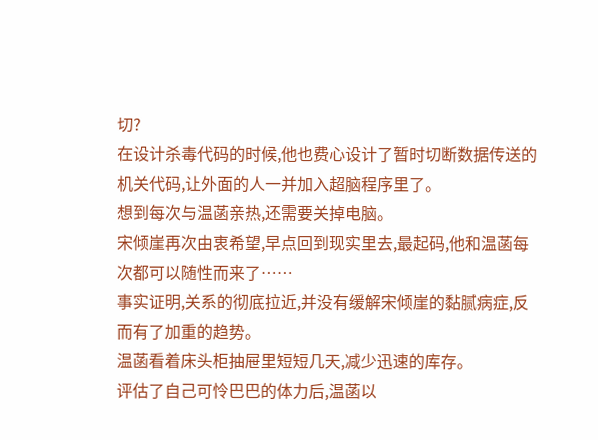切?
在设计杀毒代码的时候,他也费心设计了暂时切断数据传送的机关代码,让外面的人一并加入超脑程序里了。
想到每次与温菡亲热,还需要关掉电脑。
宋倾崖再次由衷希望,早点回到现实里去,最起码,他和温菡每次都可以随性而来了……
事实证明,关系的彻底拉近,并没有缓解宋倾崖的黏腻病症,反而有了加重的趋势。
温菡看着床头柜抽屉里短短几天,减少迅速的库存。
评估了自己可怜巴巴的体力后,温菡以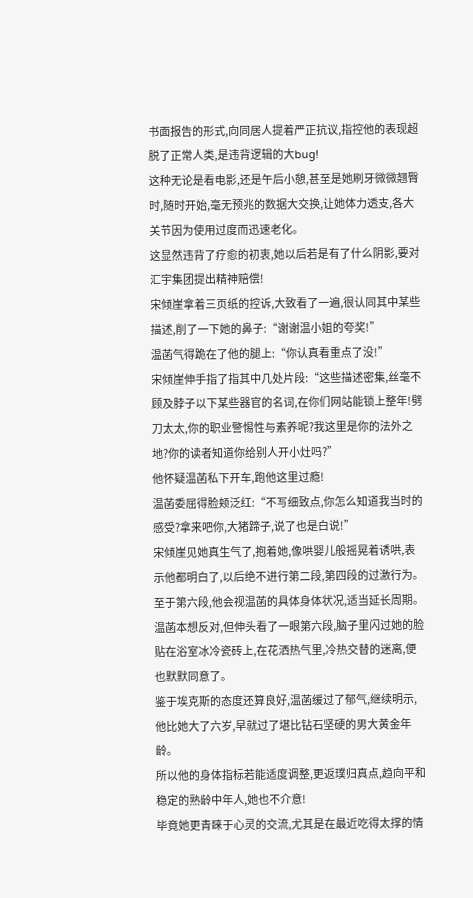书面报告的形式,向同居人提着严正抗议,指控他的表现超脱了正常人类,是违背逻辑的大bug!
这种无论是看电影,还是午后小憩,甚至是她刷牙微微翘臀时,随时开始,毫无预兆的数据大交换,让她体力透支,各大关节因为使用过度而迅速老化。
这显然违背了疗愈的初衷,她以后若是有了什么阴影,要对汇宇集团提出精神赔偿!
宋倾崖拿着三页纸的控诉,大致看了一遍,很认同其中某些描述,削了一下她的鼻子:“谢谢温小姐的夸奖!”
温菡气得跪在了他的腿上:“你认真看重点了没!”
宋倾崖伸手指了指其中几处片段:“这些描述密集,丝毫不顾及脖子以下某些器官的名词,在你们网站能锁上整年!劈刀太太,你的职业警惕性与素养呢?我这里是你的法外之地?你的读者知道你给别人开小灶吗?”
他怀疑温菡私下开车,跑他这里过瘾!
温菡委屈得脸颊泛红:“不写细致点,你怎么知道我当时的感受?拿来吧你,大猪蹄子,说了也是白说!”
宋倾崖见她真生气了,抱着她,像哄婴儿般摇晃着诱哄,表示他都明白了,以后绝不进行第二段,第四段的过激行为。
至于第六段,他会视温菡的具体身体状况,适当延长周期。
温菡本想反对,但伸头看了一眼第六段,脑子里闪过她的脸贴在浴室冰冷瓷砖上,在花洒热气里,冷热交替的迷离,便也默默同意了。
鉴于埃克斯的态度还算良好,温菡缓过了郁气,继续明示,他比她大了六岁,早就过了堪比钻石坚硬的男大黄金年龄。
所以他的身体指标若能适度调整,更返璞归真点,趋向平和稳定的熟龄中年人,她也不介意!
毕竟她更青睐于心灵的交流,尤其是在最近吃得太撑的情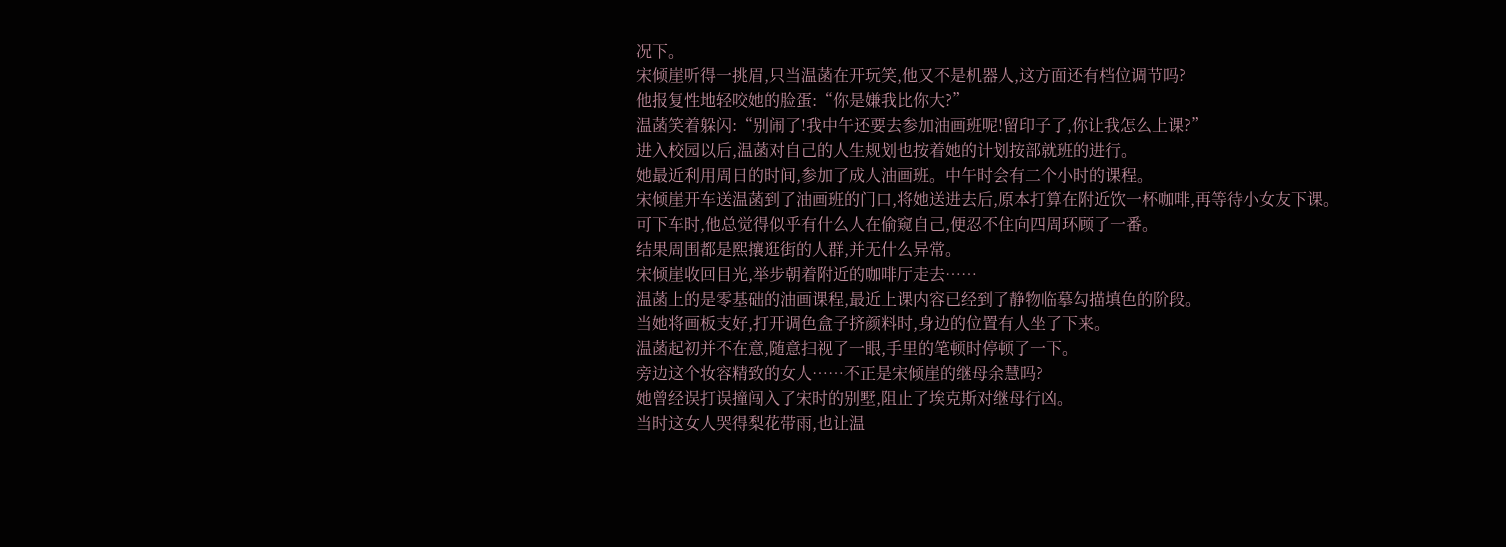况下。
宋倾崖听得一挑眉,只当温菡在开玩笑,他又不是机器人,这方面还有档位调节吗?
他报复性地轻咬她的脸蛋:“你是嫌我比你大?”
温菡笑着躲闪:“别闹了!我中午还要去参加油画班呢!留印子了,你让我怎么上课?”
进入校园以后,温菡对自己的人生规划也按着她的计划按部就班的进行。
她最近利用周日的时间,参加了成人油画班。中午时会有二个小时的课程。
宋倾崖开车送温菡到了油画班的门口,将她送进去后,原本打算在附近饮一杯咖啡,再等待小女友下课。
可下车时,他总觉得似乎有什么人在偷窥自己,便忍不住向四周环顾了一番。
结果周围都是熙攘逛街的人群,并无什么异常。
宋倾崖收回目光,举步朝着附近的咖啡厅走去……
温菡上的是零基础的油画课程,最近上课内容已经到了静物临摹勾描填色的阶段。
当她将画板支好,打开调色盒子挤颜料时,身边的位置有人坐了下来。
温菡起初并不在意,随意扫视了一眼,手里的笔顿时停顿了一下。
旁边这个妆容精致的女人……不正是宋倾崖的继母余慧吗?
她曾经误打误撞闯入了宋时的别墅,阻止了埃克斯对继母行凶。
当时这女人哭得梨花带雨,也让温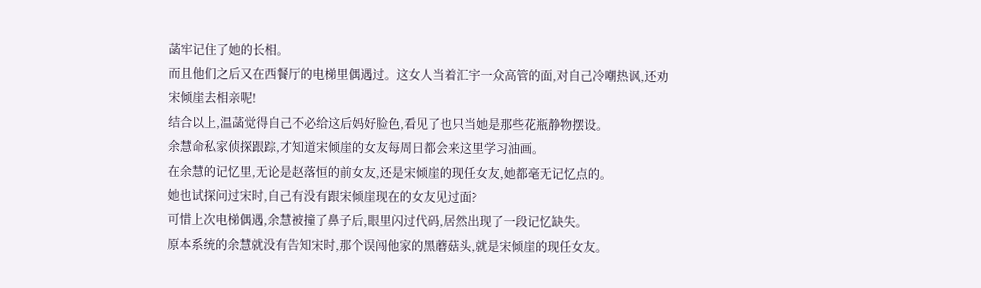菡牢记住了她的长相。
而且他们之后又在西餐厅的电梯里偶遇过。这女人当着汇宇一众高管的面,对自己冷嘲热讽,还劝宋倾崖去相亲呢!
结合以上,温菡觉得自己不必给这后妈好脸色,看见了也只当她是那些花瓶静物摆设。
余慧命私家侦探跟踪,才知道宋倾崖的女友每周日都会来这里学习油画。
在余慧的记忆里,无论是赵落恒的前女友,还是宋倾崖的现任女友,她都毫无记忆点的。
她也试探问过宋时,自己有没有跟宋倾崖现在的女友见过面?
可惜上次电梯偶遇,余慧被撞了鼻子后,眼里闪过代码,居然出现了一段记忆缺失。
原本系统的余慧就没有告知宋时,那个误闯他家的黑蘑菇头,就是宋倾崖的现任女友。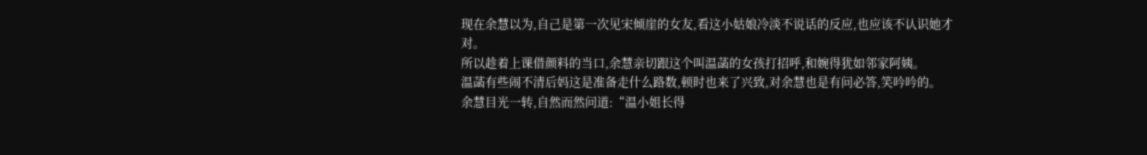现在余慧以为,自己是第一次见宋倾崖的女友,看这小姑娘冷淡不说话的反应,也应该不认识她才对。
所以趁着上课借颜料的当口,余慧亲切跟这个叫温菡的女孩打招呼,和婉得犹如邻家阿姨。
温菡有些闹不清后妈这是准备走什么路数,顿时也来了兴致,对余慧也是有问必答,笑吟吟的。
余慧目光一转,自然而然问道:“温小姐长得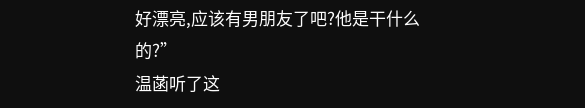好漂亮,应该有男朋友了吧?他是干什么的?”
温菡听了这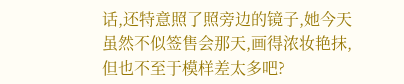话,还特意照了照旁边的镜子,她今天虽然不似签售会那天,画得浓妆艳抹,但也不至于模样差太多吧?